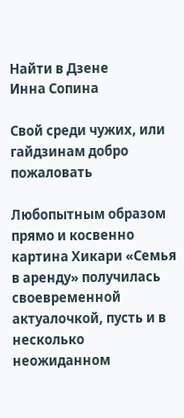Найти в Дзене
Инна Сопина

Свой среди чужих, или гайдзинам добро пожаловать

Любопытным образом прямо и косвенно картина Хикари «Семья в аренду» получилась своевременной актуалочкой, пусть и в несколько неожиданном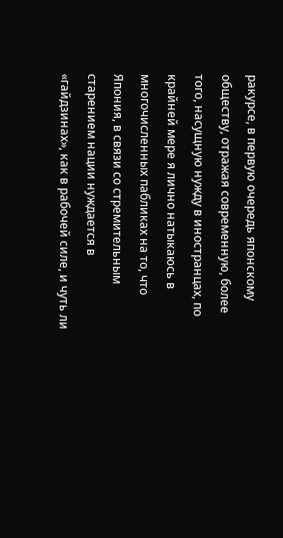ракурсе, в первую очередь японскому обществу, отражая современную, более того, насущную нужду в иностранцах, по крайней мере я лично натыкаюсь в многочисленных пабликах на то, что Япония, в связи со стремительным старением нации нуждается в «гайдзинах», как в рабочей силе, и чуть ли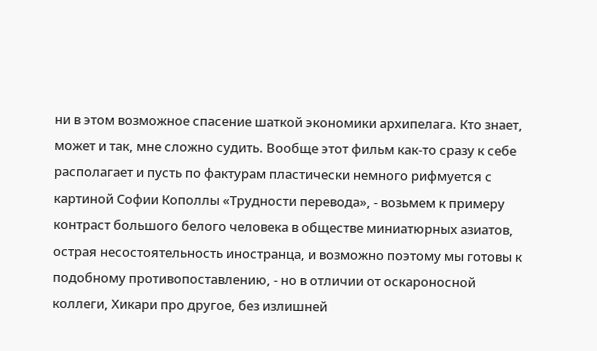ни в этом возможное спасение шаткой экономики архипелага. Кто знает, может и так, мне сложно судить. Вообще этот фильм как-то сразу к себе располагает и пусть по фактурам пластически немного рифмуется с картиной Софии Кополлы «Трудности перевода», - возьмем к примеру контраст большого белого человека в обществе миниатюрных азиатов, острая несостоятельность иностранца, и возможно поэтому мы готовы к подобному противопоставлению, - но в отличии от оскароносной коллеги, Хикари про другое, без излишней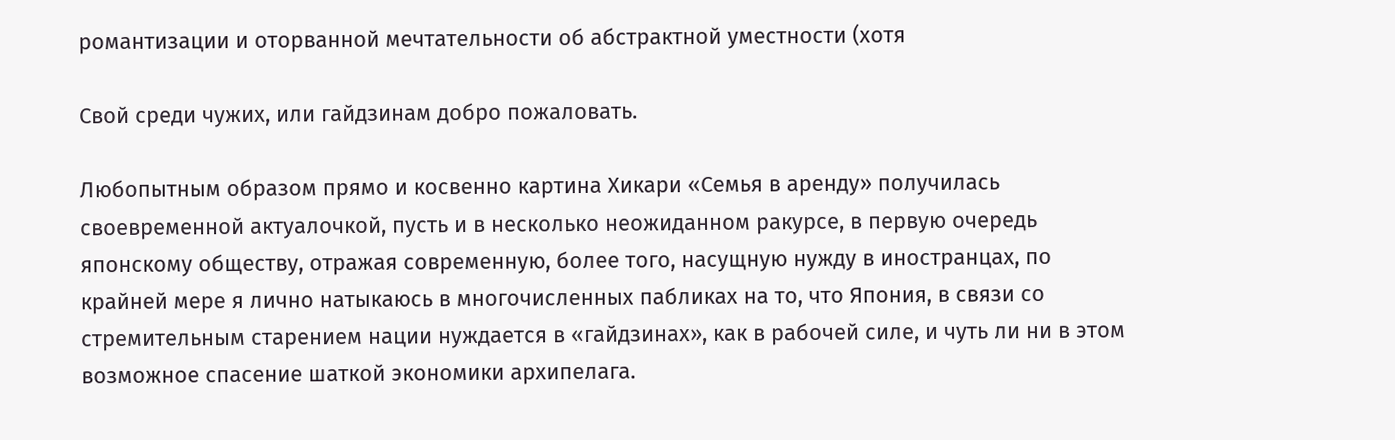романтизации и оторванной мечтательности об абстрактной уместности (хотя

Свой среди чужих, или гайдзинам добро пожаловать.

Любопытным образом прямо и косвенно картина Хикари «Семья в аренду» получилась своевременной актуалочкой, пусть и в несколько неожиданном ракурсе, в первую очередь японскому обществу, отражая современную, более того, насущную нужду в иностранцах, по крайней мере я лично натыкаюсь в многочисленных пабликах на то, что Япония, в связи со стремительным старением нации нуждается в «гайдзинах», как в рабочей силе, и чуть ли ни в этом возможное спасение шаткой экономики архипелага.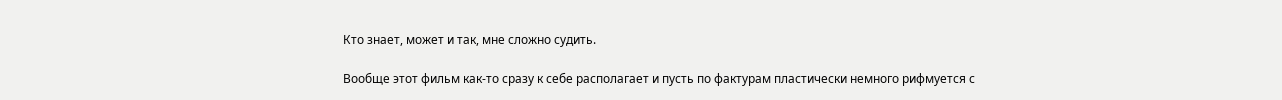Кто знает, может и так, мне сложно судить.

Вообще этот фильм как-то сразу к себе располагает и пусть по фактурам пластически немного рифмуется с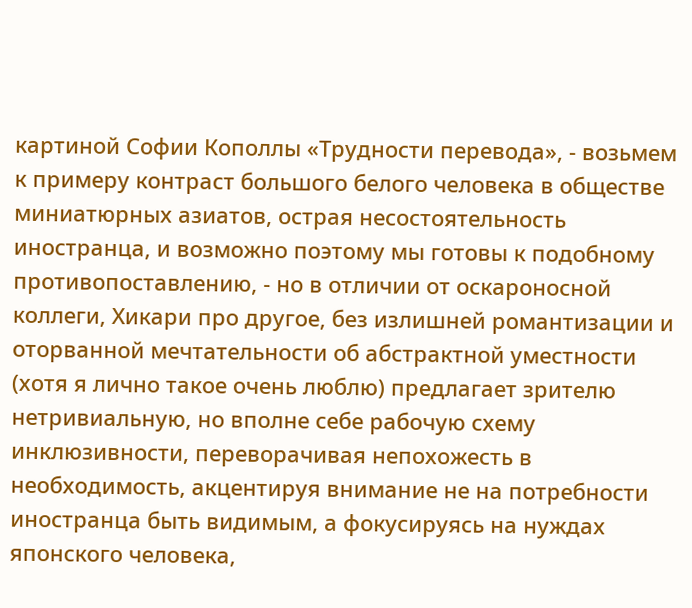картиной Софии Кополлы «Трудности перевода», - возьмем к примеру контраст большого белого человека в обществе миниатюрных азиатов, острая несостоятельность иностранца, и возможно поэтому мы готовы к подобному противопоставлению, - но в отличии от оскароносной коллеги, Хикари про другое, без излишней романтизации и оторванной мечтательности об абстрактной уместности (хотя я лично такое очень люблю) предлагает зрителю нетривиальную, но вполне себе рабочую схему инклюзивности, переворачивая непохожесть в необходимость, акцентируя внимание не на потребности иностранца быть видимым, а фокусируясь на нуждах японского человека,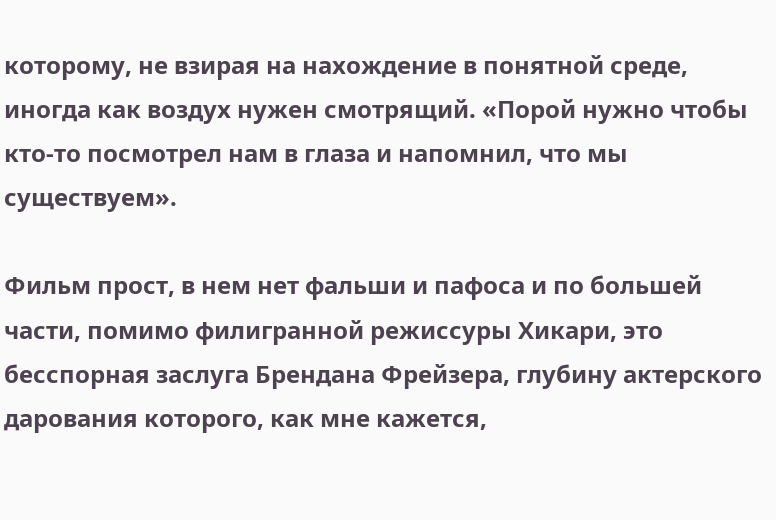которому, не взирая на нахождение в понятной среде, иногда как воздух нужен смотрящий. «Порой нужно чтобы кто-то посмотрел нам в глаза и напомнил, что мы существуем».

Фильм прост, в нем нет фальши и пафоса и по большей части, помимо филигранной режиссуры Хикари, это бесспорная заслуга Брендана Фрейзера, глубину актерского дарования которого, как мне кажется,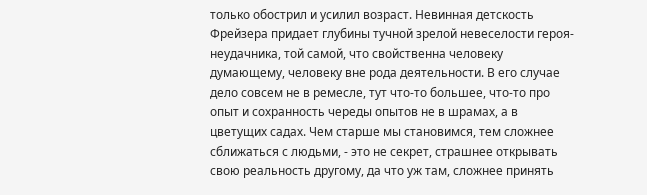только обострил и усилил возраст. Невинная детскость Фрейзера придает глубины тучной зрелой невеселости героя-неудачника, той самой, что свойственна человеку думающему, человеку вне рода деятельности. В его случае дело совсем не в ремесле, тут что-то большее, что-то про опыт и сохранность череды опытов не в шрамах, а в цветущих садах. Чем старше мы становимся, тем сложнее сближаться с людьми, - это не секрет, страшнее открывать свою реальность другому, да что уж там, сложнее принять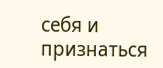себя и признаться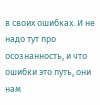в своих ошибках. И не надо тут про осознанность, и что ошибки это путь, они нам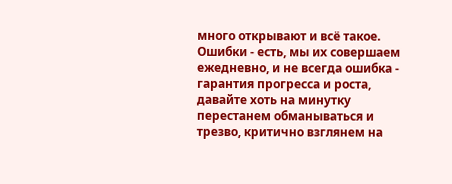много открывают и всё такое. Ошибки - есть, мы их совершаем ежедневно, и не всегда ошибка - гарантия прогресса и роста, давайте хоть на минутку перестанем обманываться и трезво, критично взглянем на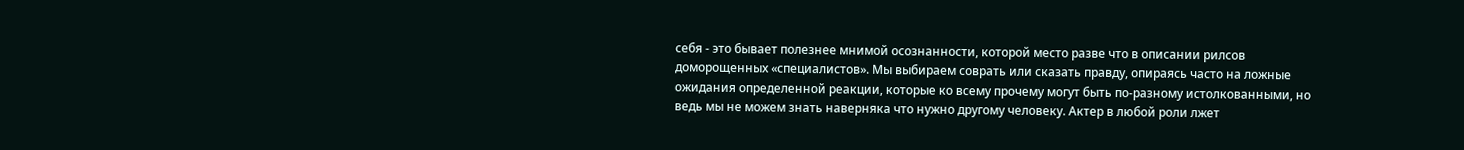себя - это бывает полезнее мнимой осознанности, которой место разве что в описании рилсов доморощенных «специалистов». Мы выбираем соврать или сказать правду, опираясь часто на ложные ожидания определенной реакции, которые ко всему прочему могут быть по-разному истолкованными, но ведь мы не можем знать наверняка что нужно другому человеку. Актер в любой роли лжет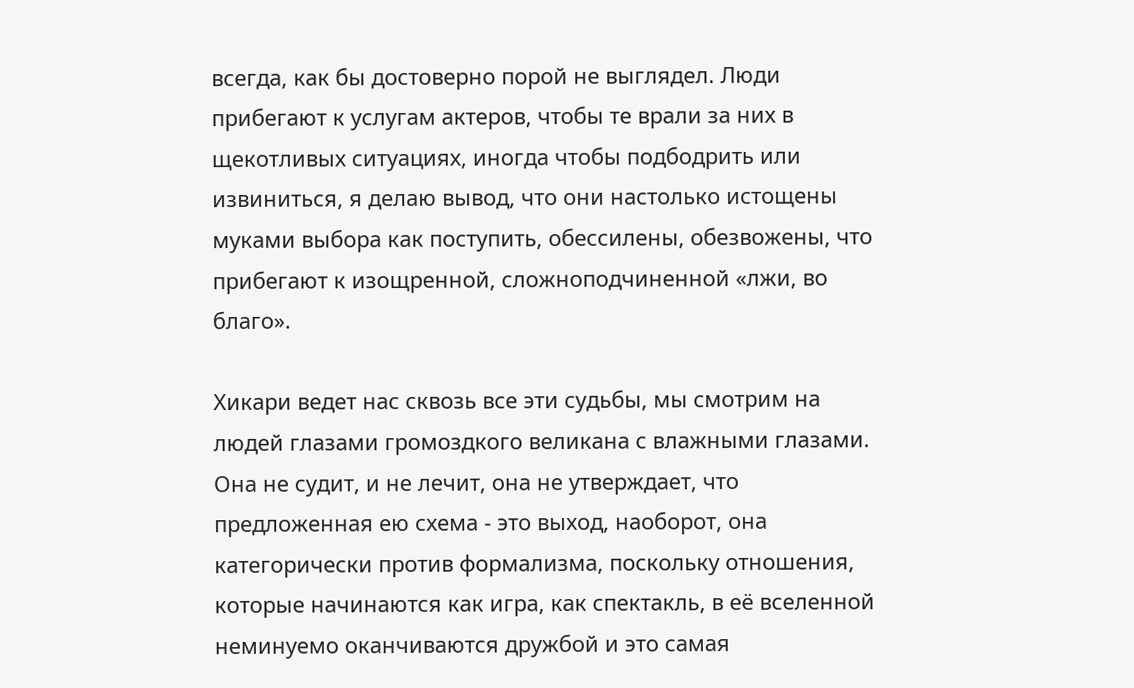всегда, как бы достоверно порой не выглядел. Люди прибегают к услугам актеров, чтобы те врали за них в щекотливых ситуациях, иногда чтобы подбодрить или извиниться, я делаю вывод, что они настолько истощены муками выбора как поступить, обессилены, обезвожены, что прибегают к изощренной, сложноподчиненной «лжи, во благо».

Хикари ведет нас сквозь все эти судьбы, мы смотрим на людей глазами громоздкого великана с влажными глазами. Она не судит, и не лечит, она не утверждает, что предложенная ею схема - это выход, наоборот, она категорически против формализма, поскольку отношения, которые начинаются как игра, как спектакль, в её вселенной неминуемо оканчиваются дружбой и это самая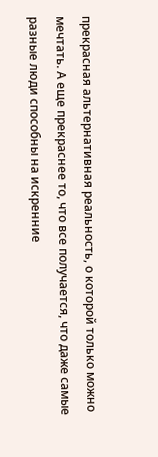прекрасная альтернативная реальность, о которой только можно мечтать. А еще прекраснее то, что все получается, что даже самые разные люди способны на искренние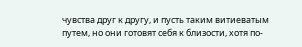чувства друг к другу, и пусть таким витиеватым путем, но они готовят себя к близости, хотя по-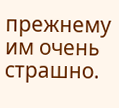прежнему им очень страшно.